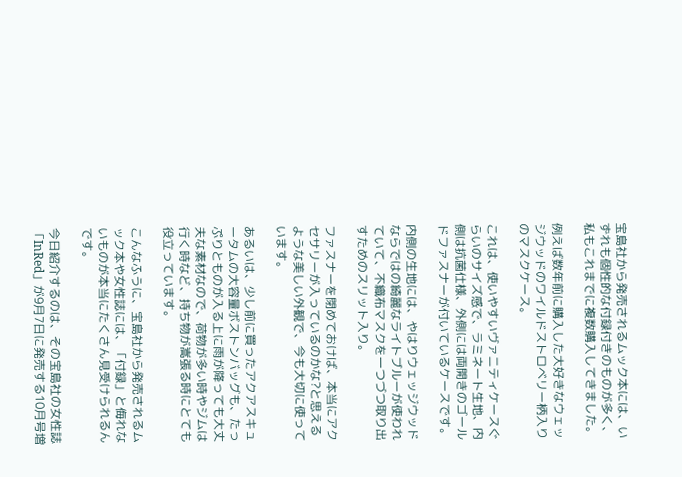宝島社から発売されるムック本には、いずれも個性的な付録付きのものが多く、私もこれまでに複数購入してきました。

例えば数年前に購入した大好きなウェッジウッドのワイルドストロベリー柄入りのマスクケース。

これは、使いやすいヴァニティケースぐらいのサイズ感で、ラミネート生地、内側は抗菌仕様、外側には両開きのゴールドファスナーが付いているケースです。

内側の生地には、やはりウェッジウッドならではの綺麗なライトブルーが使われていて、不織布マスクを一つづつ取り出すためのスリット入り。

ファスナーを閉めておけば、本当にアクセサリーが入っているのかな?と思えるような美しい外観で、今も大切に使っています。

あるいは、少し前に買ったアクアスキュータムの大容量ボストンバッグも、たっぷりとものが入る上に雨が降っても大丈夫な素材なので、荷物が多い時やジムは行く時など、持ち物が嵩張る時にとても役立っています。

こんなふうに、宝島社から発売されるムック本や女性誌には、「付録」と侮れないものが本当にたくさん見受けられるんです。

今日紹介するのは、その宝島社の女性誌「InRed」が9月7日に発売する10月号増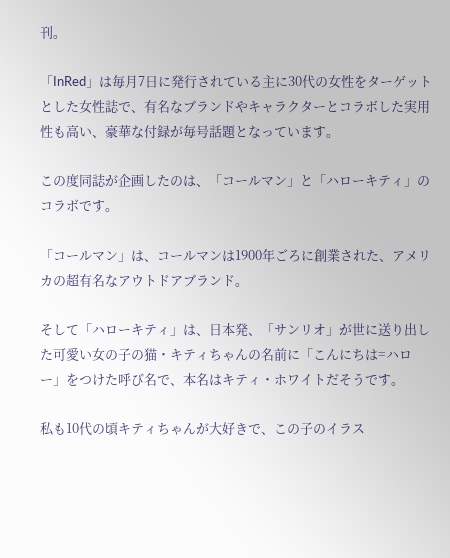刊。

「InRed」は毎月7日に発行されている主に30代の女性をターゲットとした女性誌で、有名なブランドやキャラクターとコラボした実用性も高い、豪華な付録が毎号話題となっています。

この度同誌が企画したのは、「コールマン」と「ハローキティ」のコラボです。

「コールマン」は、コールマンは1900年ごろに創業された、アメリカの超有名なアウトドアブランド。

そして「ハローキティ」は、日本発、「サンリオ」が世に送り出した可愛い女の子の猫・キティちゃんの名前に「こんにちは=ハロー」をつけた呼び名で、本名はキティ・ホワイトだそうです。

私も10代の頃キティちゃんが大好きで、この子のイラス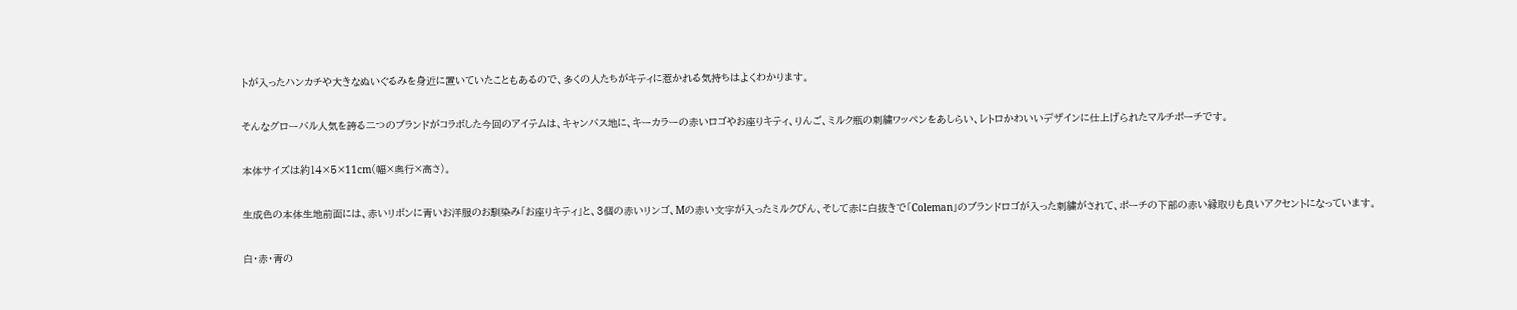トが入ったハンカチや大きなぬいぐるみを身近に置いていたこともあるので、多くの人たちがキティに惹かれる気持ちはよくわかります。

そんなグローバル人気を誇る二つのブランドがコラボした今回のアイテムは、キャンバス地に、キーカラーの赤いロゴやお座りキティ、りんご、ミルク瓶の刺繍ワッペンをあしらい、レトロかわいいデザインに仕上げられたマルチポーチです。

本体サイズは約14×5×11cm(幅×奥行×高さ)。

生成色の本体生地前面には、赤いリボンに青いお洋服のお馴染み「お座りキティ」と、3個の赤いリンゴ、Mの赤い文字が入ったミルクびん、そして赤に白抜きで「Coleman」のブランドロゴが入った刺繍がされて、ポーチの下部の赤い縁取りも良いアクセントになっています。

白・赤・青の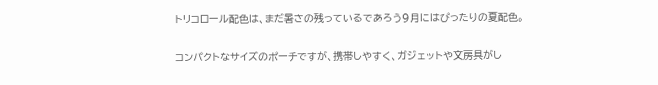トリコロール配色は、まだ暑さの残っているであろう9月にはぴったりの夏配色。

コンパクトなサイズのポーチですが、携帯しやすく、ガジェットや文房具がし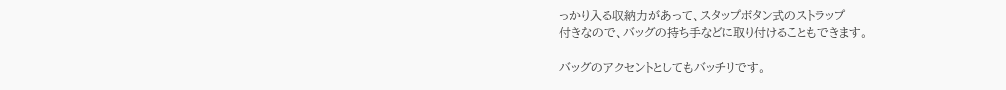っかり入る収納力があって、スタップボタン式のストラップ
付きなので、バッグの持ち手などに取り付けることもできます。

バッグのアクセントとしてもバッチリです。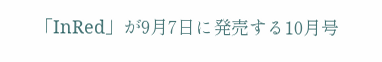「InRed」が9月7日に発売する10月号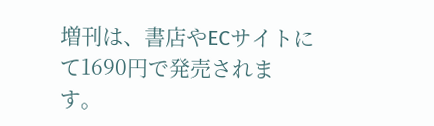増刊は、書店やECサイトにて1690円で発売されます。